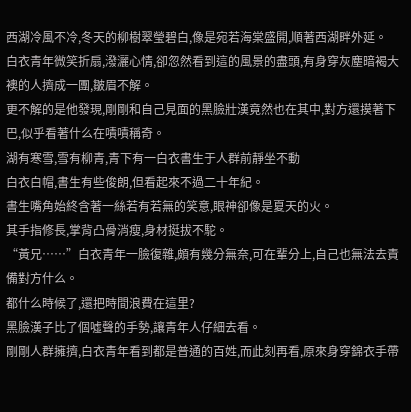西湖冷風不冷,冬天的柳樹翠瑩碧白,像是宛若海棠盛開,順著西湖畔外延。
白衣青年微笑折扇,潑灑心情,卻忽然看到這的風景的盡頭,有身穿灰塵暗褐大襖的人擠成一團,皺眉不解。
更不解的是他發現,剛剛和自己見面的黑臉壯漢竟然也在其中,對方還摸著下巴,似乎看著什么在嘖嘖稱奇。
湖有寒雪,雪有柳青,青下有一白衣書生于人群前靜坐不動
白衣白帽,書生有些俊朗,但看起來不過二十年紀。
書生嘴角始終含著一絲若有若無的笑意,眼神卻像是夏天的火。
其手指修長,掌背凸骨消瘦,身材挺拔不駝。
“黃兄……”白衣青年一臉復雜,頗有幾分無奈,可在輩分上,自己也無法去責備對方什么。
都什么時候了,還把時間浪費在這里?
黑臉漢子比了個噓聲的手勢,讓青年人仔細去看。
剛剛人群擁擠,白衣青年看到都是普通的百姓,而此刻再看,原來身穿錦衣手帶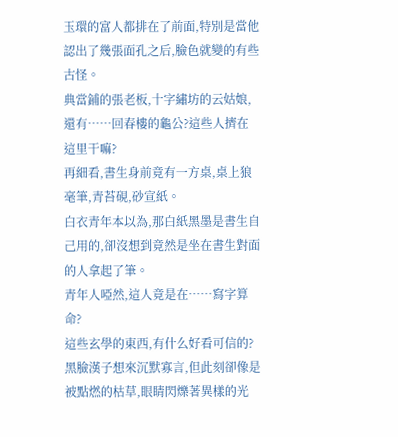玉環的富人都排在了前面,特別是當他認出了幾張面孔之后,臉色就變的有些古怪。
典當鋪的張老板,十字繡坊的云姑娘,還有……回春樓的龜公?這些人擠在這里干嘛?
再細看,書生身前竟有一方桌,桌上狼毫筆,青苔硯,砂宣紙。
白衣青年本以為,那白紙黑墨是書生自己用的,卻沒想到竟然是坐在書生對面的人拿起了筆。
青年人啞然,這人竟是在……寫字算命?
這些玄學的東西,有什么好看可信的?
黑臉漢子想來沉默寡言,但此刻卻像是被點燃的枯草,眼睛閃爍著異樣的光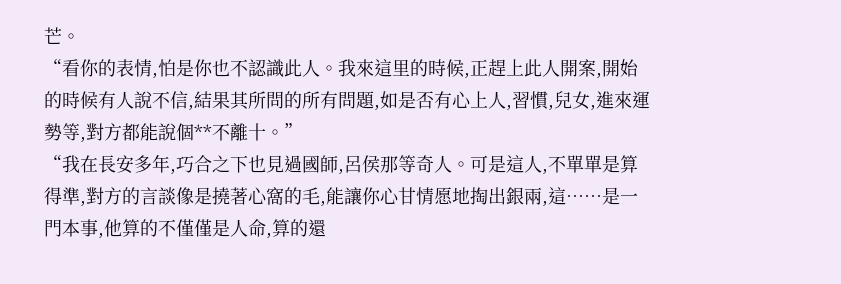芒。
“看你的表情,怕是你也不認識此人。我來這里的時候,正趕上此人開案,開始的時候有人說不信,結果其所問的所有問題,如是否有心上人,習慣,兒女,進來運勢等,對方都能說個**不離十。”
“我在長安多年,巧合之下也見過國師,呂侯那等奇人。可是這人,不單單是算得準,對方的言談像是撓著心窩的毛,能讓你心甘情愿地掏出銀兩,這……是一門本事,他算的不僅僅是人命,算的還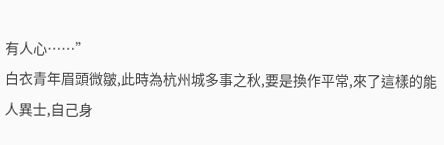有人心……”
白衣青年眉頭微皺,此時為杭州城多事之秋,要是換作平常,來了這樣的能人異士,自己身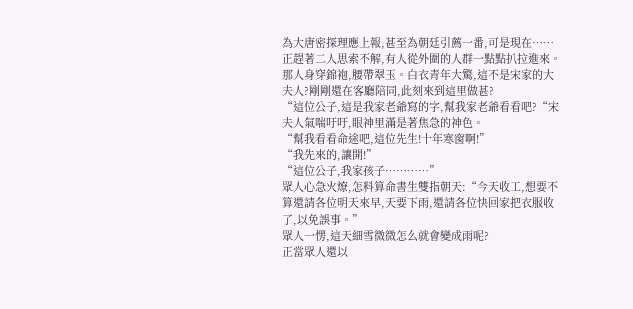為大唐密探理應上報,甚至為朝廷引薦一番,可是現在……
正趕著二人思索不解,有人從外圍的人群一點點扒拉進來。
那人身穿錦袍,腰帶翠玉。白衣青年大驚,這不是宋家的大夫人?剛剛還在客廳陪同,此刻來到這里做甚?
“這位公子,這是我家老爺寫的字,幫我家老爺看看吧?“宋夫人氣喘吁吁,眼神里滿是著焦急的神色。
“幫我看看命途吧,這位先生!十年寒窗啊!”
“我先來的,讓開!”
“這位公子,我家孩子…………”
眾人心急火燎,怎料算命書生雙指朝天:“今天收工,想要不算還請各位明天來早,天要下雨,還請各位快回家把衣服收了,以免誤事。”
眾人一愣,這天細雪微微怎么就會變成雨呢?
正當眾人還以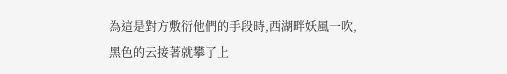為這是對方敷衍他們的手段時,西湖畔妖風一吹,黑色的云接著就攀了上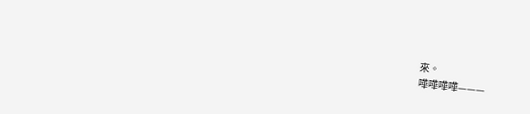來。
嘩嘩嘩嘩———